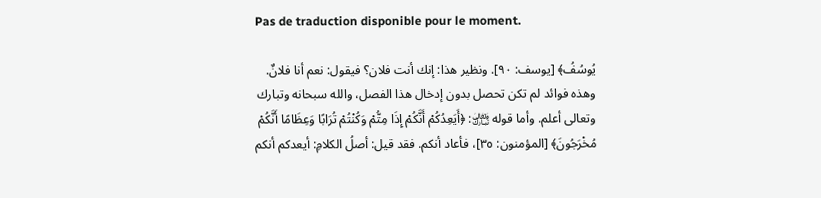Pas de traduction disponible pour le moment.

يُوسُفُ﴾ [يوسف: ٩٠]. ونظير هذا: إنك أنت فلان؟ فيقول: نعم أنا فلانٌ. وهذه فوائد لم تكن تحصل بدون إدخال هذا الفصل، والله سبحانه وتبارك وتعالى أعلم. وأما قوله ﵎: ﴿أَيَعِدُكُمْ أَنَّكُمْ إِذَا مِتُّمْ وَكُنْتُمْ تُرَابًا وَعِظَامًا أَنَّكُمْ مُخْرَجُونَ﴾ [المؤمنون: ٣٥]، فأعاد أنكم. فقد قيل: أصلُ الكلامِ: أيعدكم أنكم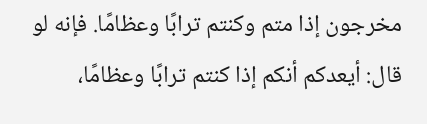مخرجون إذا متم وكنتم ترابًا وعظامًا. فإنه لو قال: أيعدكم أنكم إذا كنتم ترابًا وعظامًا،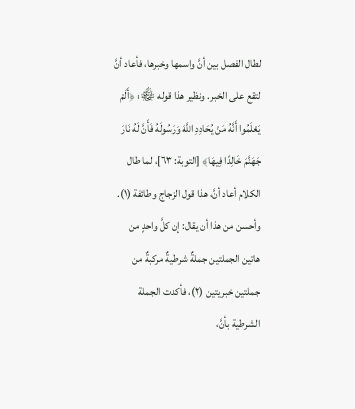لطال الفصل بين أنَّ واسمها وخبرها، فأعاد أنَّ لتقع على الخبر. ونظير هذا قوله ﷾: ﴿أَلَمْ يَعْلَمُوا أَنَّهُ مَنْ يُحَادِدِ اللَّهَ وَرَسُولَهُ فَأَنَّ لَهُ نَارَ جَهَنَّمَ خَالِدًا فِيهَا﴾ [التوبة: ٦٣]، لما طال الكلام أعاد أنَّ، هذا قول الزجاج وطائفة (١). وأحسن من هذا أن يقال: إن كلَّ واحدٍ من هاتين الجملتين جملةٌ شرطيةٌ مركبةٌ من جملتين خبريتين (٢)، فأكدت الجملة الشرطية بأنَّ،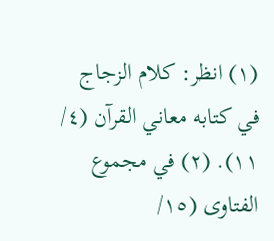(١) انظر: كلام الزجاج في كتابه معاني القرآن (٤/ ١١). (٢) في مجموع الفتاوى (١٥/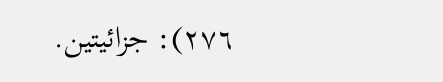٢٧٦): جزائيتين.